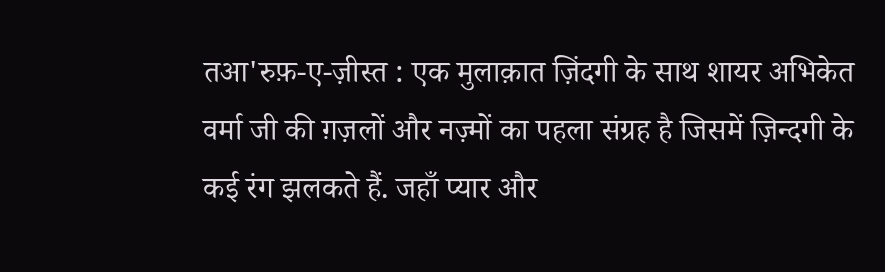तआ'रुफ़-ए-ज़ीस्त : एक मुलाक़ात ज़िंदगी के साथ शायर अभिकेत वर्मा जी की ग़ज़लों और नज़्मों का पहला संग्रह है जिसमें ज़िन्दगी के कई रंग झलकते हैं. जहाँ प्यार और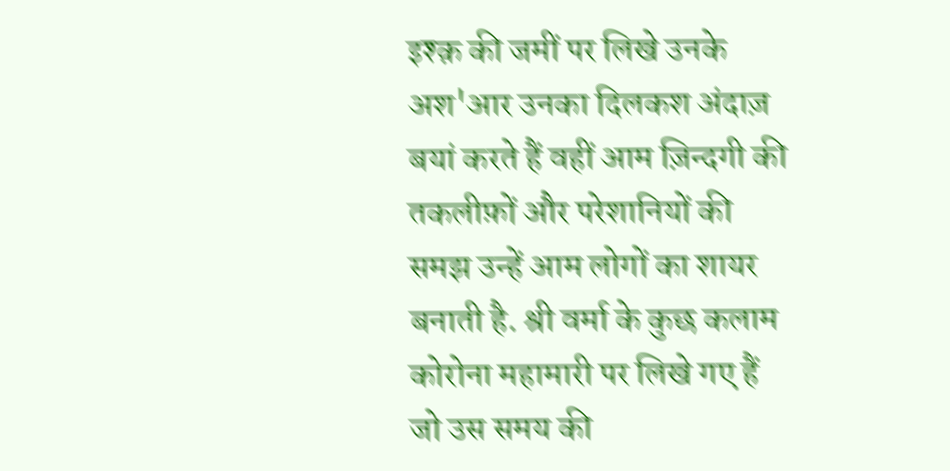इश्क़ की जमीं पर लिखे उनके अश'आर उनका दिलकश अंदाज़ बयां करते हैं वहीं आम ज़िन्दगी की तकलीफ़ों और परेशानियों की समझ उन्हें आम लोगों का शायर बनाती है. श्री वर्मा के कुछ कलाम कोरोना महामारी पर लिखे गए हैं जो उस समय की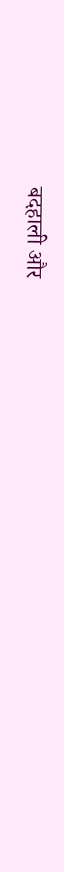बदहाली और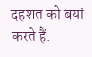दहशत को बयां करते हैं.